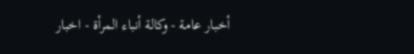أخبار عامة - وكالة أنباء المرأة - اخبار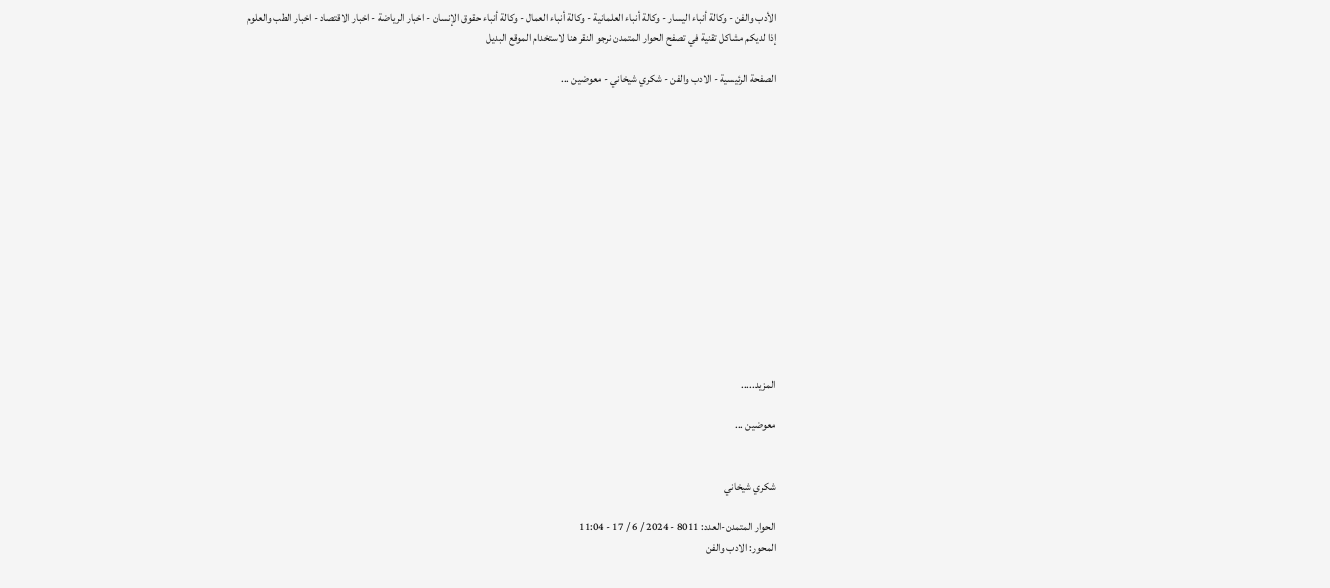الأدب والفن - وكالة أنباء اليسار - وكالة أنباء العلمانية - وكالة أنباء العمال - وكالة أنباء حقوق الإنسان - اخبار الرياضة - اخبار الاقتصاد - اخبار الطب والعلوم
إذا لديكم مشاكل تقنية في تصفح الحوار المتمدن نرجو النقر هنا لاستخدام الموقع البديل

الصفحة الرئيسية - الادب والفن - شكري شيخاني - معوضين ...














المزيد.....

معوضين ...


شكري شيخاني

الحوار المتمدن-العدد: 8011 - 2024 / 6 / 17 - 11:04
المحور: الادب والفن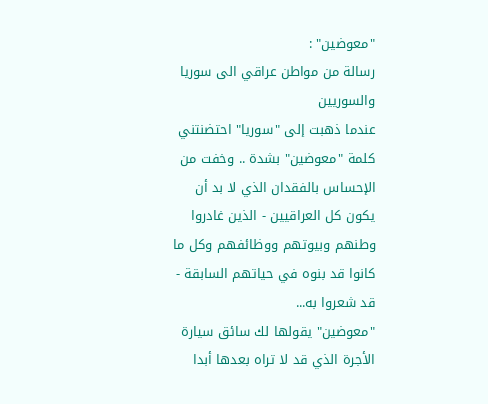"معوضين" :
رسالة من مواطن عراقي الى سوريا والسوريين
عندما ذهبت إلى "سوريا" احتضنتني كلمة "معوضين" بشدة .. وخفت من الإحساس بالفقدان الذي لا بد أن يكون كل العراقيين - الذين غادروا وطنهم وبيوتهم ووظائفهم وكل ما كانوا قد بنوه في حياتهم السابقة - قد شعروا به...
"معوضين" يقولها لك سائق سيارة الأجرة الذي قد لا تراه بعدها أبدا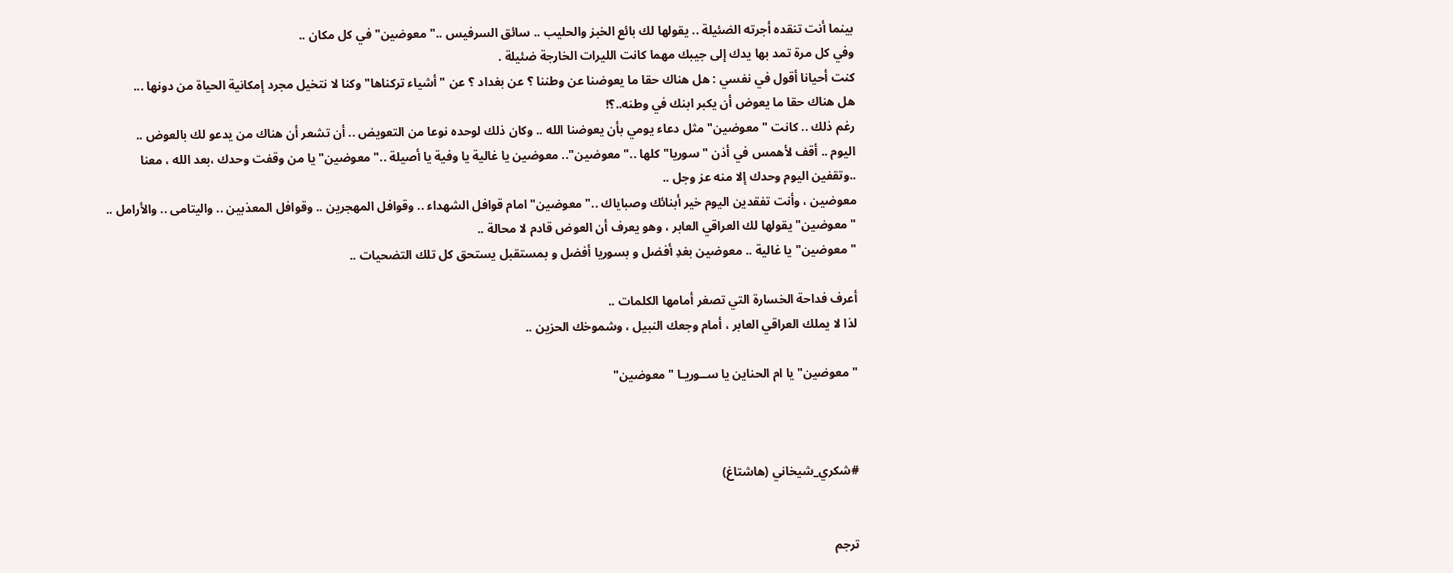بينما أنت تنقده أجرته الضئيلة .. يقولها لك بائع الخبز والحليب .. سائق السرفيس .."معوضين" في كل مكان ..
وفي كل مرة تمد بها يدك إلى جيبك مهما كانت الليرات الخارجة ضئيلة .
كنت أحيانا أقول في نفسي : هل هناك حقا ما يعوضنا عن وطننا ؟ عن بغداد ؟ عن "أشياء تركناها" وكنا لا نتخيل مجرد إمكانية الحياة من دونها ...
هل هناك حقا ما يعوض أن يكبر ابنك في وطنه..؟!
رغم ذلك .. كانت "معوضين" مثل دعاء يومي بأن يعوضنا الله .. وكان ذلك لوحده نوعا من التعويض .. أن تشعر أن هناك من يدعو لك بالعوض ..
اليوم .. أقف لأهمس في أذن "سوريا" كلها .."معوضين".. معوضين يا غالية يا وفية يا أصيلة .."معوضين" يا من وقفت وحدك ،بعد الله ، معنا ..وتقفين اليوم وحدك إلا منه عز وجل ..
معوضين ، وأنت تفقدين اليوم خير أبنائك وصباياك .."معوضين" امام قوافل الشهداء .. وقوافل المهجرين .. وقوافل المعذبين .. واليتامى .. والأرامل ..
"معوضين" يقولها لك العراقي العابر ، وهو يعرف أن العوض قادم لا محالة ..
"معوضين" يا غالية .. معوضين بغدِ أفضل و بسوريا أفضل و بمستقبل يستحق كل تلك التضحيات ..

أعرف فداحة الخسارة التي تصغر أمامها الكلمات ..
لذا لا يملك العراقي العابر ، أمام وجعك النبيل ، وشموخك الحزين ..

"معوضين" يا ام الحناين يا ســوريـا "معوضين"



#شكري_شيخاني (هاشتاغ)


ترجم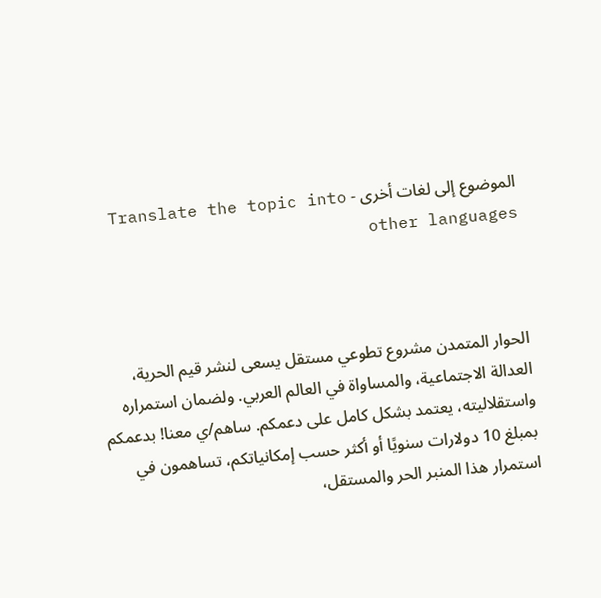الموضوع إلى لغات أخرى - Translate the topic into other languages



الحوار المتمدن مشروع تطوعي مستقل يسعى لنشر قيم الحرية، العدالة الاجتماعية، والمساواة في العالم العربي. ولضمان استمراره واستقلاليته، يعتمد بشكل كامل على دعمكم. ساهم/ي معنا! بدعمكم بمبلغ 10 دولارات سنويًا أو أكثر حسب إمكانياتكم، تساهمون في استمرار هذا المنبر الحر والمستقل،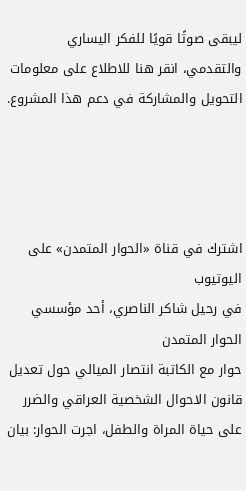ليبقى صوتًا قويًا للفكر اليساري والتقدمي، انقر هنا للاطلاع على معلومات التحويل والمشاركة في دعم هذا المشروع.




اشترك في قناة «الحوار المتمدن» على اليوتيوب
في رحيل شاكر الناصري، أحد مؤسسي الحوار المتمدن
حوار مع الكاتبة انتصار الميالي حول تعديل قانون الاحوال الشخصية العراقي والضرر على حياة المراة والطفل، اجرت الحوار: بيان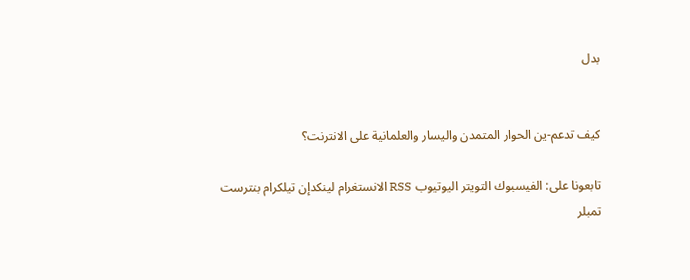بدل


كيف تدعم-ين الحوار المتمدن واليسار والعلمانية على الانترنت؟

تابعونا على: الفيسبوك التويتر اليوتيوب RSS الانستغرام لينكدإن تيلكرام بنترست تمبلر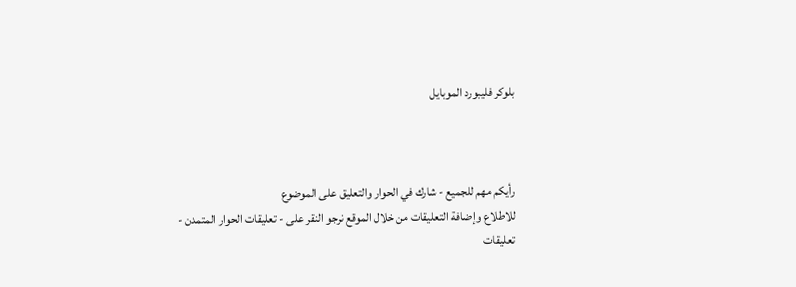بلوكر فليبورد الموبايل



رأيكم مهم للجميع - شارك في الحوار والتعليق على الموضوع
للاطلاع وإضافة التعليقات من خلال الموقع نرجو النقر على - تعليقات الحوار المتمدن -
تعليقات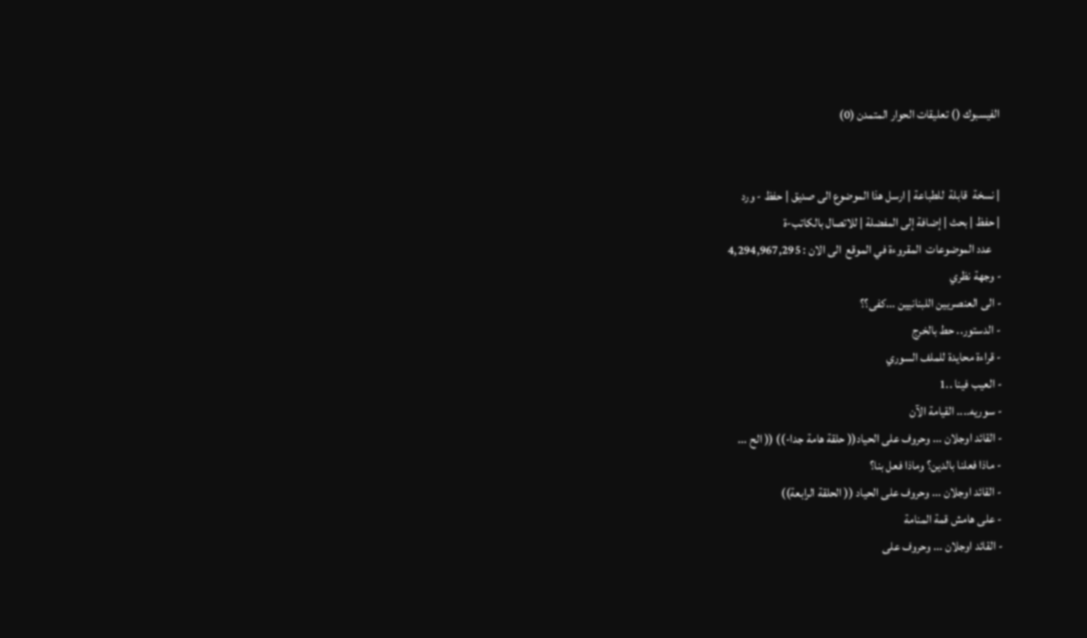الفيسبوك () تعليقات الحوار المتمدن (0)


| نسخة  قابلة  للطباعة | ارسل هذا الموضوع الى صديق | حفظ - ورد
| حفظ | بحث | إضافة إلى المفضلة | للاتصال بالكاتب-ة
    عدد الموضوعات  المقروءة في الموقع  الى الان : 4,294,967,295
- وجهة نظري
- الى العنصريين اللبنانيين ...كفى؟؟
- الدستور.. حط بالخرج
- قراءة محايدة للملف السوري
- العيب فينا ..1
- سوريه.... القيامة الآن
- القائد اوجلان ... وحروف على الحياد(( حلقة هامة جدا-)) (( الح ...
- ماذا فعلنا بالدين؟ وماذا فعل بنا؟
- القائد اوجلان ... وحروف على الحياد (( الحلقة الرابعة))
- على هامش قمة المنامة
- القائد اوجلان ... وحروف على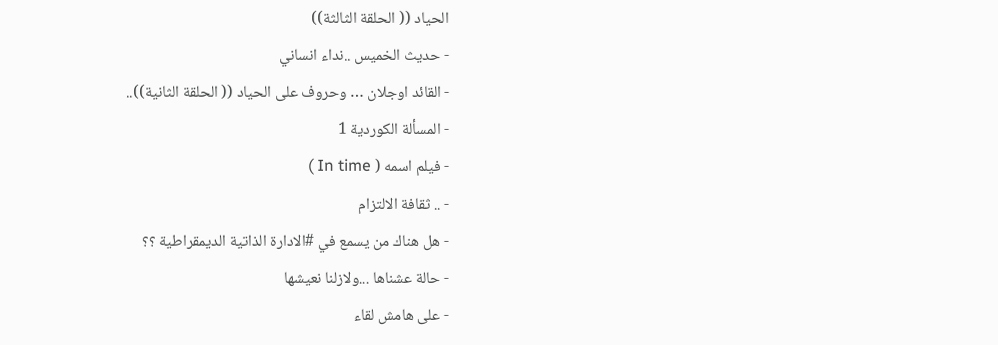الحياد (( الحلقة الثالثة))
- حديث الخميس ..نداء انساني
- القائد اوجلان … وحروف على الحياد (( الحلقة الثانية))..
- المسألة الكوردية 1
- فيلم اسمه ( In time )
- .. ثقافة الالتزام
- هل هناك من يسمع في #الادارة الذاتية الديمقراطية ؟؟
- حالة عشناها ...ولازلنا نعيشها
- على هامش لقاء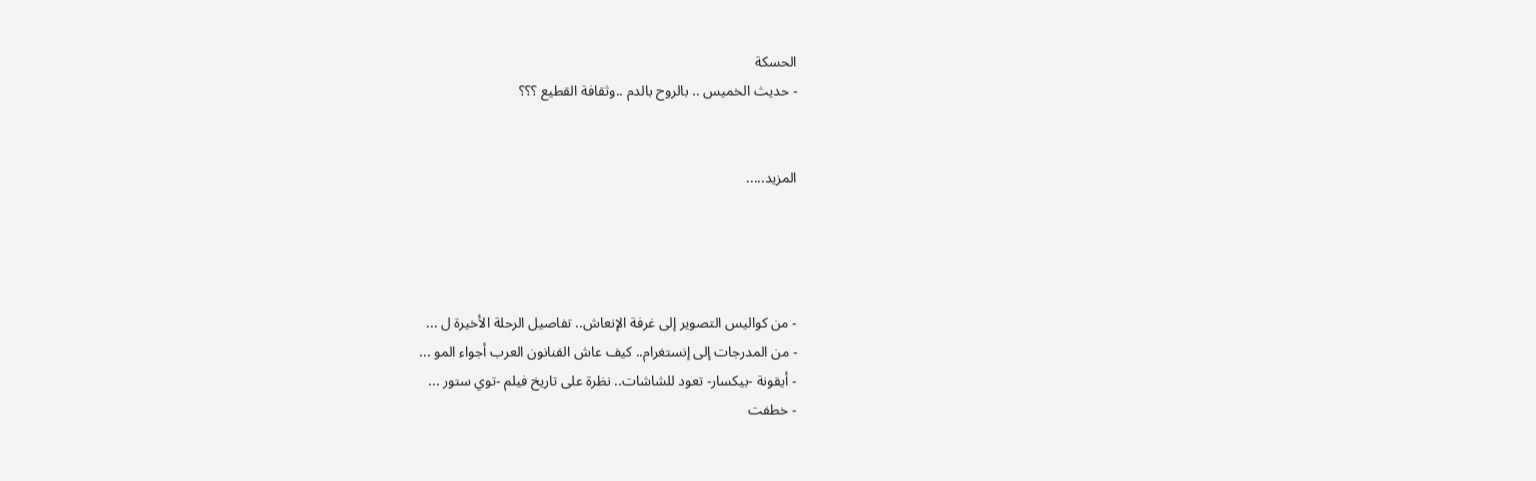الحسكة
- حديث الخميس .. بالروح بالدم ..وثقافة القطيع ؟؟؟


المزيد.....




- من كواليس التصوير إلى غرفة الإنعاش.. تفاصيل الرحلة الأخيرة ل ...
- من المدرجات إلى إنستغرام.. كيف عاش الفنانون العرب أجواء المو ...
- أيقونة -بيكسار- تعود للشاشات.. نظرة على تاريخ فيلم -توي ستور ...
- خطفت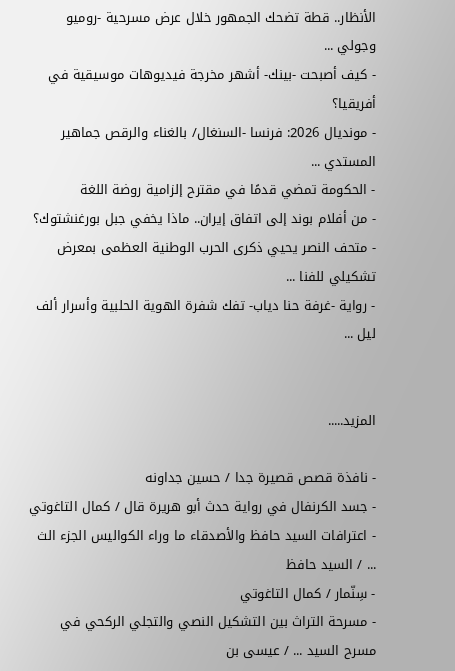الأنظار.. قطة تضحك الجمهور خلال عرض مسرحية -روميو وجولي ...
- كيف أصبحت -بينك- أشهر مخرجة فيديوهات موسيقية في أفريقيا؟
- مونديال 2026: فرنسا -السنغال/ بالغناء والرقص جماهير المستدي ...
- الحكومة تمضي قدمًا في مقترح إلزامية روضة اللغة
- من أفلام بوند إلى اتفاق إيران.. ماذا يخفي جبل بورغنشتوك؟
- متحف النصر يحيي ذكرى الحرب الوطنية العظمى بمعرض تشكيلي للفنا ...
- رواية -غرفة حنا دياب- تفك شفرة الهوية الحلبية وأسرار ألف ليل ...


المزيد.....

- نافذة قصص قصيرة جدا / حسين جداونه
- جسد الكرنفال في رواية حدث أبو هريرة قال / كمال التاغوتي
- اعترافات السيد حافظ والأصدقاء ما وراء الكواليس الجزء الث ... / السيد حافظ
- سِنّمار / كمال التاغوتي
- مسرحة التراث بين التشكيل النصي والتجلي الركحي في مسرح السيد ... / عيسى بن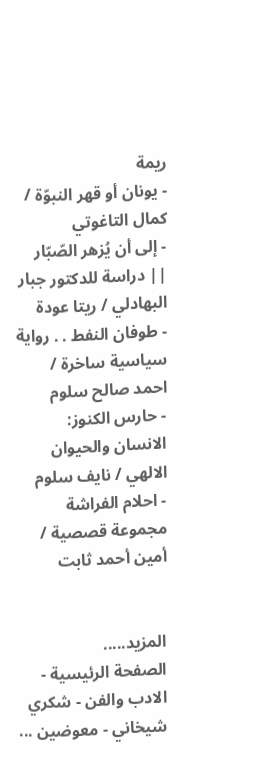ريمة
- يونان أو قهر النبوّة / كمال التاغوتي
- إلى أن يُزهر الصّبّار || دراسة للدكتور جبار البهادلي / ريتا عودة
- طوفان النفط . . رواية سياسية ساخرة / احمد صالح سلوم
- حارس الكنوز: الانسان والحيوان الالهي / نايف سلوم
- احلام الفراشة مجموعة قصصية / أمين أحمد ثابت


المزيد.....
الصفحة الرئيسية - الادب والفن - شكري شيخاني - معوضين ...